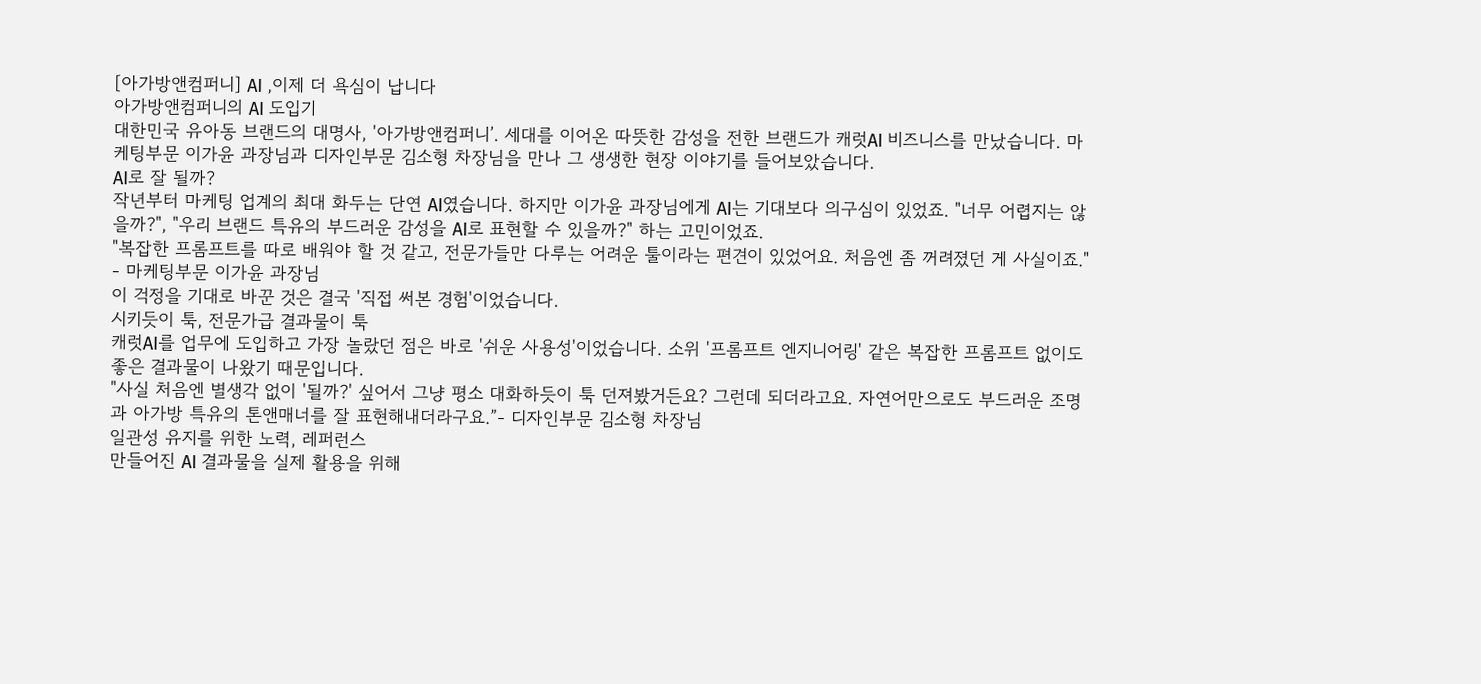[아가방앤컴퍼니] AI ,이제 더 욕심이 납니다
아가방앤컴퍼니의 AI 도입기
대한민국 유아동 브랜드의 대명사, '아가방앤컴퍼니’. 세대를 이어온 따뜻한 감성을 전한 브랜드가 캐럿AI 비즈니스를 만났습니다. 마케팅부문 이가윤 과장님과 디자인부문 김소형 차장님을 만나 그 생생한 현장 이야기를 들어보았습니다.
AI로 잘 될까?
작년부터 마케팅 업계의 최대 화두는 단연 AI였습니다. 하지만 이가윤 과장님에게 AI는 기대보다 의구심이 있었죠. "너무 어렵지는 않을까?", "우리 브랜드 특유의 부드러운 감성을 AI로 표현할 수 있을까?" 하는 고민이었죠.
"복잡한 프롬프트를 따로 배워야 할 것 같고, 전문가들만 다루는 어려운 툴이라는 편견이 있었어요. 처음엔 좀 꺼려졌던 게 사실이죠." - 마케팅부문 이가윤 과장님
이 걱정을 기대로 바꾼 것은 결국 '직접 써본 경험'이었습니다.
시키듯이 툭, 전문가급 결과물이 툭
캐럿AI를 업무에 도입하고 가장 놀랐던 점은 바로 '쉬운 사용성'이었습니다. 소위 '프롬프트 엔지니어링' 같은 복잡한 프롬프트 없이도 좋은 결과물이 나왔기 때문입니다.
"사실 처음엔 별생각 없이 '될까?' 싶어서 그냥 평소 대화하듯이 툭 던져봤거든요? 그런데 되더라고요. 자연어만으로도 부드러운 조명과 아가방 특유의 톤앤매너를 잘 표현해내더라구요.”- 디자인부문 김소형 차장님
일관성 유지를 위한 노력, 레퍼런스
만들어진 AI 결과물을 실제 활용을 위해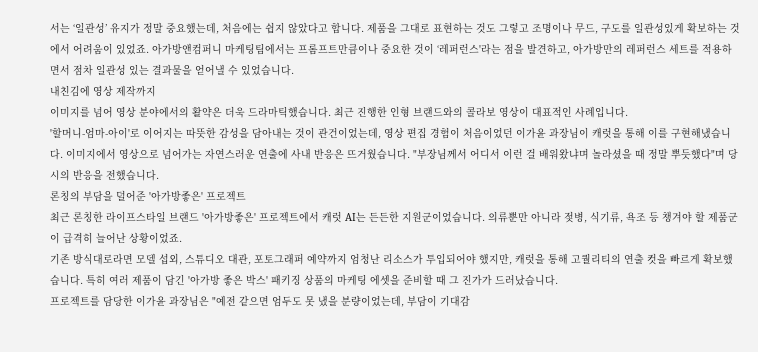서는 ‘일관성’ 유지가 정말 중요했는데, 처음에는 쉽지 않았다고 합니다. 제품을 그대로 표현하는 것도 그렇고 조명이나 무드, 구도를 일관성있게 확보하는 것에서 어려움이 있었죠. 아가방앤컴퍼니 마케팅팀에서는 프롬프트만큼이나 중요한 것이 ‘레퍼런스'라는 점을 발견하고, 아가방만의 레퍼런스 세트를 적용하면서 점차 일관성 있는 결과물을 얻어낼 수 있었습니다.
내친김에 영상 제작까지
이미지를 넘어 영상 분야에서의 활약은 더욱 드라마틱했습니다. 최근 진행한 인형 브랜드와의 콜라보 영상이 대표적인 사례입니다.
'할머니-엄마-아이'로 이어지는 따뜻한 감성을 담아내는 것이 관건이었는데, 영상 편집 경험이 처음이었던 이가윤 과장님이 캐럿을 통해 이를 구현해냈습니다. 이미지에서 영상으로 넘어가는 자연스러운 연출에 사내 반응은 뜨거웠습니다. "부장님께서 어디서 이런 걸 배워왔냐며 놀라셨을 때 정말 뿌듯했다"며 당시의 반응을 전했습니다.
론칭의 부담을 덜어준 '아가방좋은' 프로젝트
최근 론칭한 라이프스타일 브랜드 '아가방좋은' 프로젝트에서 캐럿 AI는 든든한 지원군이었습니다. 의류뿐만 아니라 젖병, 식기류, 욕조 등 챙겨야 할 제품군이 급격히 늘어난 상황이었죠.
기존 방식대로라면 모델 섭외, 스튜디오 대관, 포토그래퍼 예약까지 엄청난 리소스가 투입되어야 했지만, 캐럿을 통해 고퀄리티의 연출 컷을 빠르게 확보했습니다. 특히 여러 제품이 담긴 '아가방 좋은 박스' 패키징 상품의 마케팅 에셋을 준비할 때 그 진가가 드러났습니다.
프로젝트를 담당한 이가윤 과장님은 "예전 같으면 엄두도 못 냈을 분량이었는데, 부담이 기대감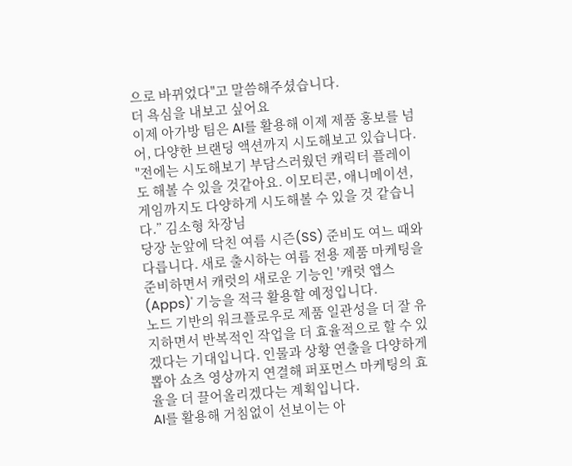으로 바뀌었다"고 말씀해주셨습니다.
더 욕심을 내보고 싶어요
이제 아가방 팀은 AI를 활용해 이제 제품 홍보를 넘어, 다양한 브랜딩 액션까지 시도해보고 있습니다.
"전에는 시도해보기 부담스러웠던 캐릭터 플레이도 해볼 수 있을 것같아요. 이모티콘, 애니메이션, 게임까지도 다양하게 시도해볼 수 있을 것 같습니다.” 김소형 차장님
당장 눈앞에 닥친 여름 시즌(SS) 준비도 여느 때와 다릅니다. 새로 출시하는 여름 전용 제품 마케팅을 준비하면서 캐럿의 새로운 기능인 '캐럿 앱스(Apps)' 기능을 적극 활용할 예정입니다.
노드 기반의 워크플로우로 제품 일관성을 더 잘 유지하면서 반복적인 작업을 더 효율적으로 할 수 있겠다는 기대입니다. 인물과 상황 연출을 다양하게 뽑아 쇼츠 영상까지 연결해 퍼포먼스 마케팅의 효율을 더 끌어올리겠다는 계획입니다.
AI를 활용해 거침없이 선보이는 아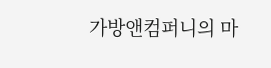가방앤컴퍼니의 마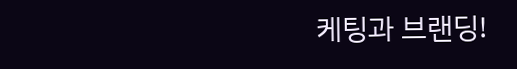케팅과 브랜딩!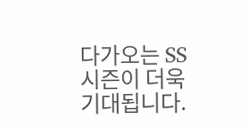다가오는 SS시즌이 더욱 기대됩니다.